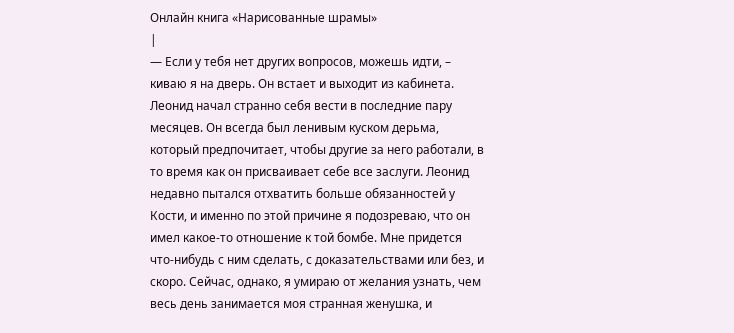Онлайн книга «Нарисованные шрамы»
|
— Если у тебя нет других вопросов, можешь идти, – киваю я на дверь. Он встает и выходит из кабинета. Леонид начал странно себя вести в последние пару месяцев. Он всегда был ленивым куском дерьма, который предпочитает, чтобы другие за него работали, в то время как он присваивает себе все заслуги. Леонид недавно пытался отхватить больше обязанностей у Кости, и именно по этой причине я подозреваю, что он имел какое-то отношение к той бомбе. Мне придется что-нибудь с ним сделать, с доказательствами или без, и скоро. Сейчас, однако, я умираю от желания узнать, чем весь день занимается моя странная женушка, и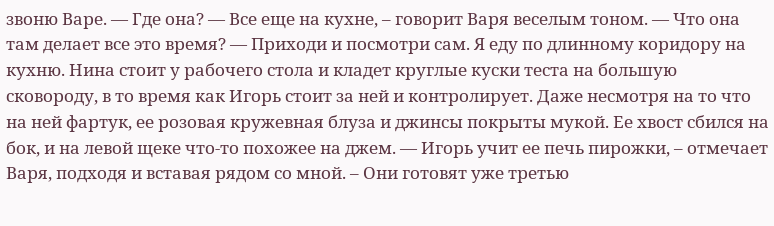звоню Варе. — Где она? — Все еще на кухне, – говорит Варя веселым тоном. — Что она там делает все это время? — Приходи и посмотри сам. Я еду по длинному коридору на кухню. Нина стоит у рабочего стола и кладет круглые куски теста на большую сковороду, в то время как Игорь стоит за ней и контролирует. Даже несмотря на то что на ней фартук, ее розовая кружевная блуза и джинсы покрыты мукой. Ее хвост сбился на бок, и на левой щеке что-то похожее на джем. — Игорь учит ее печь пирожки, – отмечает Варя, подходя и вставая рядом со мной. – Они готовят уже третью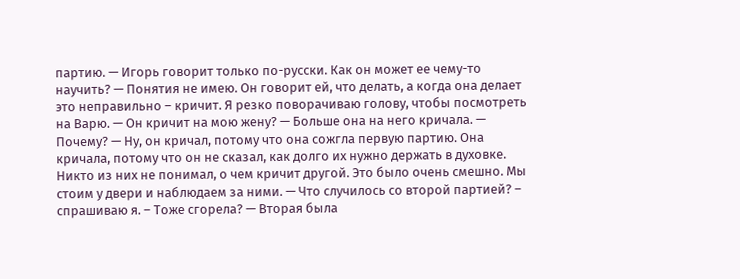партию. — Игорь говорит только по-русски. Как он может ее чему-то научить? — Понятия не имею. Он говорит ей, что делать, а когда она делает это неправильно – кричит. Я резко поворачиваю голову, чтобы посмотреть на Варю. — Он кричит на мою жену? — Больше она на него кричала. — Почему? — Ну, он кричал, потому что она сожгла первую партию. Она кричала, потому что он не сказал, как долго их нужно держать в духовке. Никто из них не понимал, о чем кричит другой. Это было очень смешно. Мы стоим у двери и наблюдаем за ними. — Что случилось со второй партией? – спрашиваю я. – Тоже сгорела? — Вторая была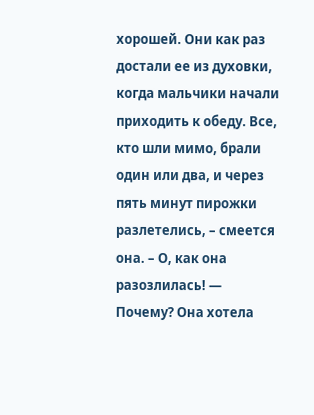хорошей. Они как раз достали ее из духовки, когда мальчики начали приходить к обеду. Все, кто шли мимо, брали один или два, и через пять минут пирожки разлетелись, – смеется она. – О, как она разозлилась! — Почему? Она хотела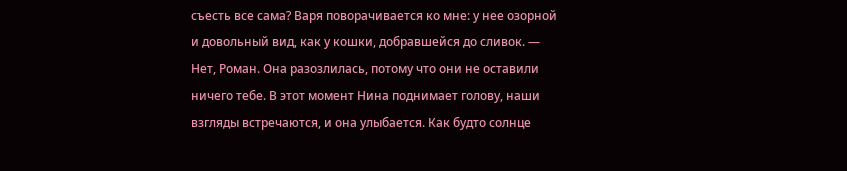съесть все сама? Варя поворачивается ко мне: у нее озорной и довольный вид, как у кошки, добравшейся до сливок. — Нет, Роман. Она разозлилась, потому что они не оставили ничего тебе. В этот момент Нина поднимает голову, наши взгляды встречаются, и она улыбается. Как будто солнце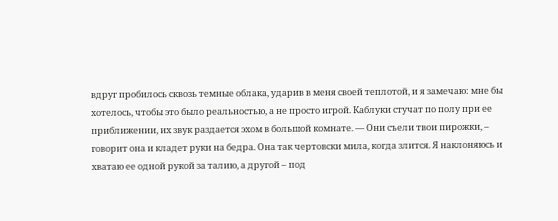вдруг пробилось сквозь темные облака, ударив в меня своей теплотой, и я замечаю: мне бы хотелось, чтобы это было реальностью, а не просто игрой. Каблуки стучат по полу при ее приближении, их звук раздается эхом в большой комнате. — Они съели твои пирожки, – говорит она и кладет руки на бедра. Она так чертовски мила, когда злится. Я наклоняюсь и хватаю ее одной рукой за талию, а другой – под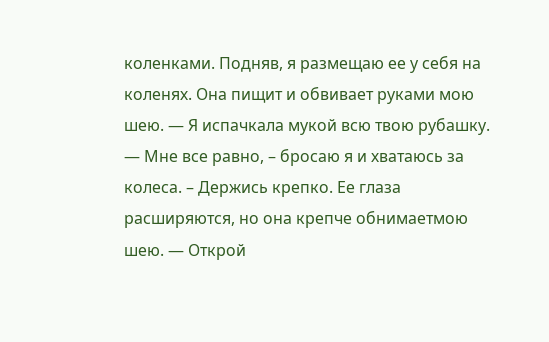коленками. Подняв, я размещаю ее у себя на коленях. Она пищит и обвивает руками мою шею. — Я испачкала мукой всю твою рубашку. — Мне все равно, – бросаю я и хватаюсь за колеса. – Держись крепко. Ее глаза расширяются, но она крепче обнимаетмою шею. — Открой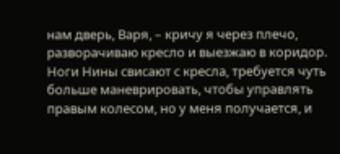нам дверь, Варя, – кричу я через плечо, разворачиваю кресло и выезжаю в коридор. Ноги Нины свисают с кресла, требуется чуть больше маневрировать, чтобы управлять правым колесом, но у меня получается, и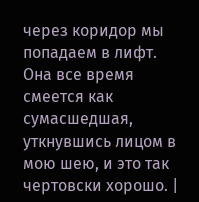через коридор мы попадаем в лифт. Она все время смеется как сумасшедшая, уткнувшись лицом в мою шею, и это так чертовски хорошо. |